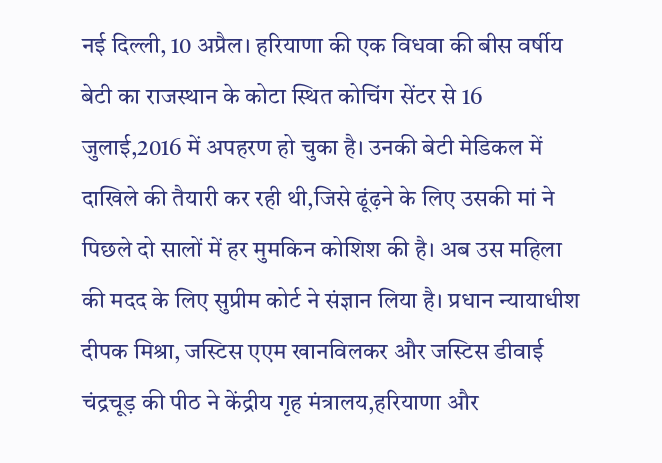नई दिल्ली, 10 अप्रैल। हरियाणा की एक विधवा की बीस वर्षीय बेटी का राजस्थान के कोटा स्थित कोचिंग सेंटर से 16 जुलाई,2016 में अपहरण हो चुका है। उनकी बेटी मेडिकल में दाखिले की तैयारी कर रही थी,जिसे ढूंढ़ने के लिए उसकी मां ने पिछले दो सालों में हर मुमकिन कोशिश की है। अब उस महिला की मदद के लिए सुप्रीम कोर्ट ने संज्ञान लिया है। प्रधान न्यायाधीश दीपक मिश्रा, जस्टिस एएम खानविलकर और जस्टिस डीवाई चंद्रचूड़ की पीठ ने केंद्रीय गृह मंत्रालय,हरियाणा और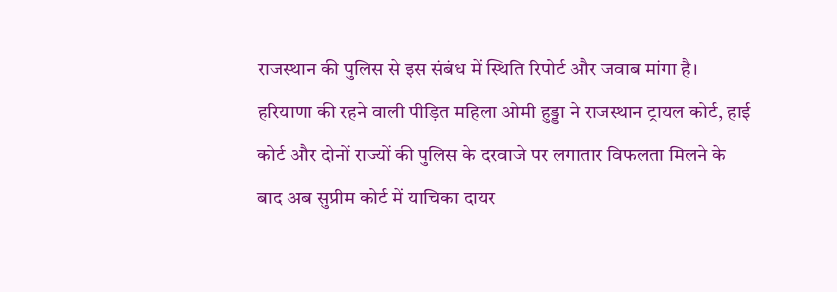राजस्थान की पुलिस से इस संबंध में स्थिति रिपोर्ट और जवाब मांगा है।
हरियाणा की रहने वाली पीड़ित महिला ओमी हुड्डा ने राजस्थान ट्रायल कोर्ट, हाई कोर्ट और दोनों राज्यों की पुलिस के दरवाजे पर लगातार विफलता मिलने के बाद अब सुप्रीम कोर्ट में याचिका दायर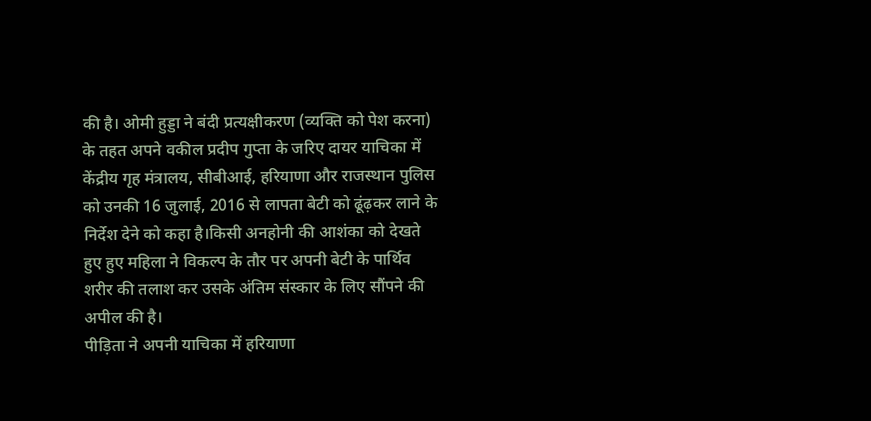की है। ओमी हुड्डा ने बंदी प्रत्यक्षीकरण (व्यक्ति को पेश करना) के तहत अपने वकील प्रदीप गुप्ता के जरिए दायर याचिका में केंद्रीय गृह मंत्रालय, सीबीआई, हरियाणा और राजस्थान पुलिस को उनकी 16 जुलाई, 2016 से लापता बेटी को ढूंढ़कर लाने के निर्देश देने को कहा है।किसी अनहोनी की आशंका को देखते हुए हुए महिला ने विकल्प के तौर पर अपनी बेटी के पार्थिव शरीर की तलाश कर उसके अंतिम संस्कार के लिए सौंपने की अपील की है।
पीड़िता ने अपनी याचिका में हरियाणा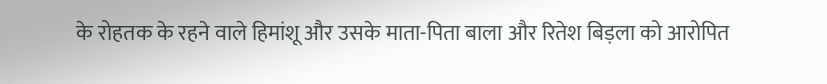के रोहतक के रहने वाले हिमांशू और उसके माता-पिता बाला और रितेश बिड़ला को आरोपित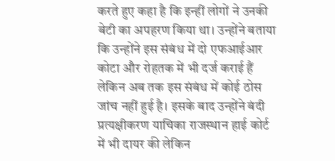करते हुए कहा है कि इन्हीं लोगों ने उनकी बेटी का अपहरण किया था। उन्होंने बताया कि उन्होंने इस संबंध में दो एफआईआर कोटा और रोहतक में भी दर्ज कराई हैं लेकिन अब तक इस संबंध में कोई ठोस जांच नहीं हुई है। इसके बाद उन्होंने बंदी प्रत्यक्षीकरण याचिका राजस्थान हाई कोर्ट में भी दायर की लेकिन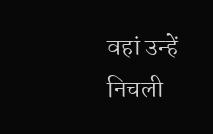वहां उन्हें निचली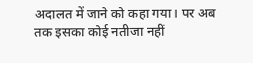अदालत में जाने को कहा गया। पर अब तक इसका कोई नतीजा नहीं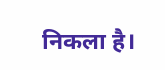निकला है।